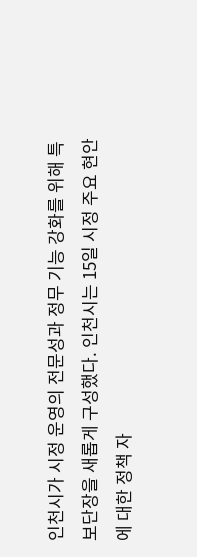인천시가 시정 운영의 전문성과 정무 기능 강화를 위해 특보단장을 새롭게 구성했다. 인천시는 15일 시정 주요 현안에 대한 정책 자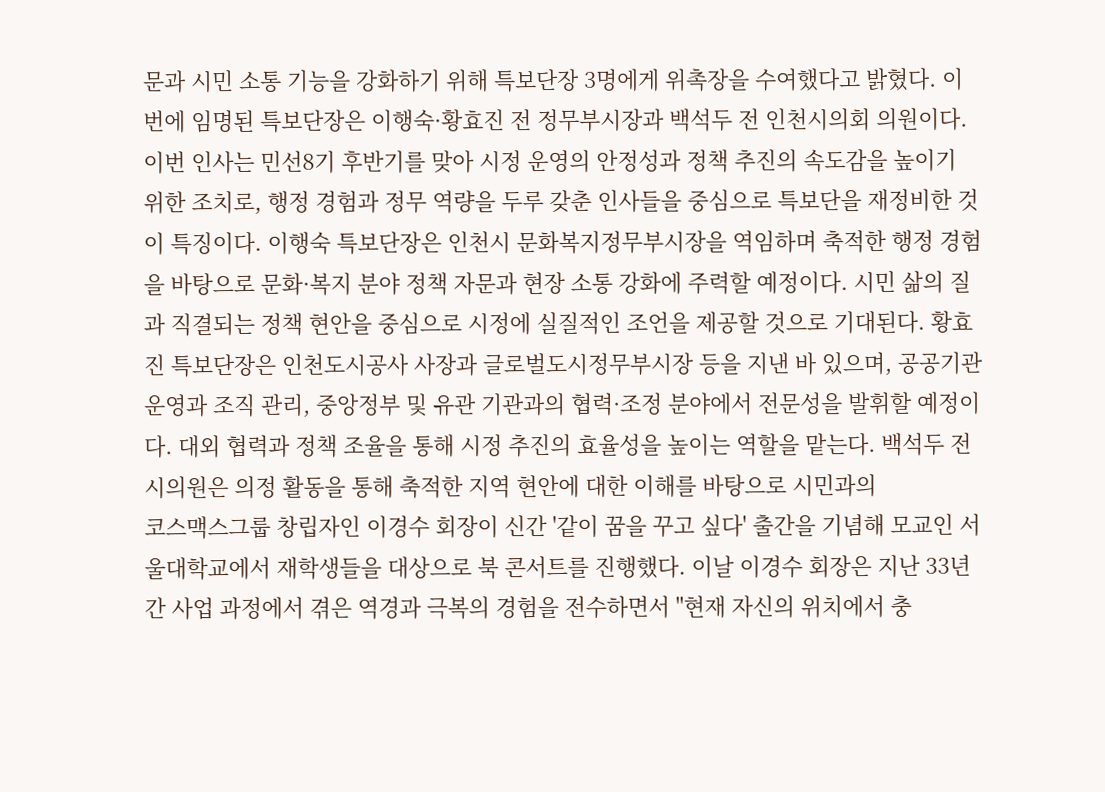문과 시민 소통 기능을 강화하기 위해 특보단장 3명에게 위촉장을 수여했다고 밝혔다. 이번에 임명된 특보단장은 이행숙·황효진 전 정무부시장과 백석두 전 인천시의회 의원이다. 이번 인사는 민선8기 후반기를 맞아 시정 운영의 안정성과 정책 추진의 속도감을 높이기 위한 조치로, 행정 경험과 정무 역량을 두루 갖춘 인사들을 중심으로 특보단을 재정비한 것이 특징이다. 이행숙 특보단장은 인천시 문화복지정무부시장을 역임하며 축적한 행정 경험을 바탕으로 문화·복지 분야 정책 자문과 현장 소통 강화에 주력할 예정이다. 시민 삶의 질과 직결되는 정책 현안을 중심으로 시정에 실질적인 조언을 제공할 것으로 기대된다. 황효진 특보단장은 인천도시공사 사장과 글로벌도시정무부시장 등을 지낸 바 있으며, 공공기관 운영과 조직 관리, 중앙정부 및 유관 기관과의 협력·조정 분야에서 전문성을 발휘할 예정이다. 대외 협력과 정책 조율을 통해 시정 추진의 효율성을 높이는 역할을 맡는다. 백석두 전 시의원은 의정 활동을 통해 축적한 지역 현안에 대한 이해를 바탕으로 시민과의
코스맥스그룹 창립자인 이경수 회장이 신간 '같이 꿈을 꾸고 싶다' 출간을 기념해 모교인 서울대학교에서 재학생들을 대상으로 북 콘서트를 진행했다. 이날 이경수 회장은 지난 33년간 사업 과정에서 겪은 역경과 극복의 경험을 전수하면서 "현재 자신의 위치에서 충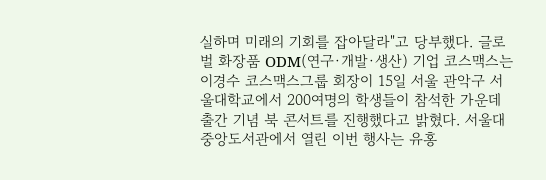실하며 미래의 기회를 잡아달라"고 당부했다. 글로벌 화장품 ODM(연구·개발·생산) 기업 코스맥스는 이경수 코스맥스그룹 회장이 15일 서울 관악구 서울대학교에서 200여명의 학생들이 참석한 가운데 출간 기념 북 콘서트를 진행했다고 밝혔다. 서울대 중앙도서관에서 열린 이번 행사는 유홍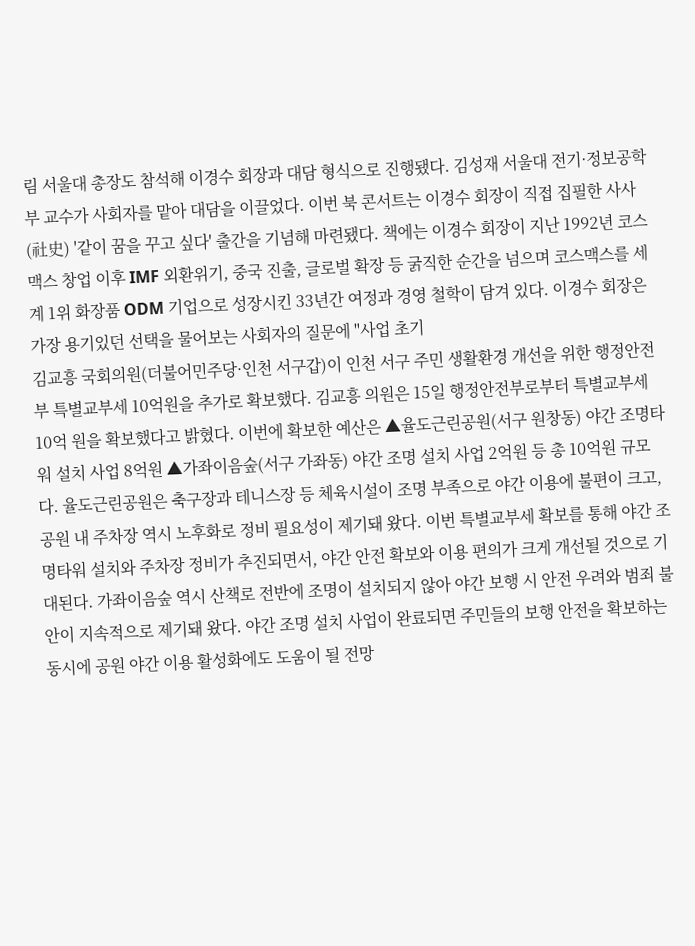림 서울대 총장도 참석해 이경수 회장과 대담 형식으로 진행됐다. 김성재 서울대 전기·정보공학부 교수가 사회자를 맡아 대담을 이끌었다. 이번 북 콘서트는 이경수 회장이 직접 집필한 사사(社史) '같이 꿈을 꾸고 싶다' 출간을 기념해 마련됐다. 책에는 이경수 회장이 지난 1992년 코스맥스 창업 이후 IMF 외환위기, 중국 진출, 글로벌 확장 등 굵직한 순간을 넘으며 코스맥스를 세계 1위 화장품 ODM 기업으로 성장시킨 33년간 여정과 경영 철학이 담겨 있다. 이경수 회장은 가장 용기있던 선택을 물어보는 사회자의 질문에 "사업 초기
김교흥 국회의원(더불어민주당·인천 서구갑)이 인천 서구 주민 생활환경 개선을 위한 행정안전부 특별교부세 10억원을 추가로 확보했다. 김교흥 의원은 15일 행정안전부로부터 특별교부세 10억 원을 확보했다고 밝혔다. 이번에 확보한 예산은 ▲율도근린공원(서구 원창동) 야간 조명타워 설치 사업 8억원 ▲가좌이음숲(서구 가좌동) 야간 조명 설치 사업 2억원 등 총 10억원 규모다. 율도근린공원은 축구장과 테니스장 등 체육시설이 조명 부족으로 야간 이용에 불편이 크고, 공원 내 주차장 역시 노후화로 정비 필요성이 제기돼 왔다. 이번 특별교부세 확보를 통해 야간 조명타워 설치와 주차장 정비가 추진되면서, 야간 안전 확보와 이용 편의가 크게 개선될 것으로 기대된다. 가좌이음숲 역시 산책로 전반에 조명이 설치되지 않아 야간 보행 시 안전 우려와 범죄 불안이 지속적으로 제기돼 왔다. 야간 조명 설치 사업이 완료되면 주민들의 보행 안전을 확보하는 동시에 공원 야간 이용 활성화에도 도움이 될 전망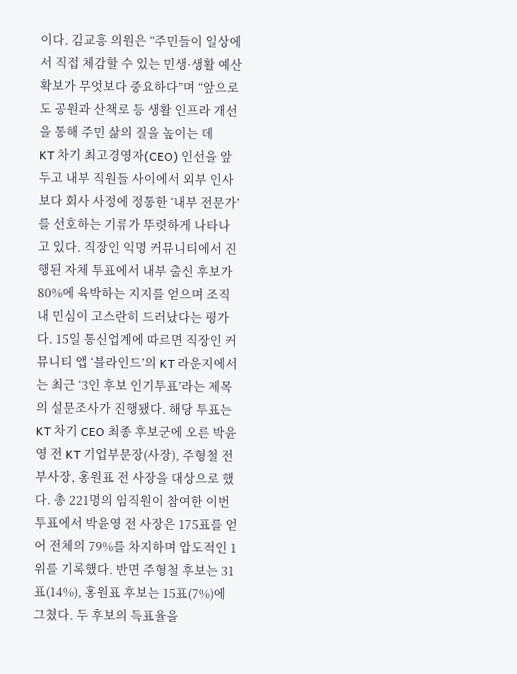이다. 김교흥 의원은 “주민들이 일상에서 직접 체감할 수 있는 민생·생활 예산 확보가 무엇보다 중요하다”며 “앞으로도 공원과 산책로 등 생활 인프라 개선을 통해 주민 삶의 질을 높이는 데
KT 차기 최고경영자(CEO) 인선을 앞두고 내부 직원들 사이에서 외부 인사보다 회사 사정에 정통한 ‘내부 전문가’를 선호하는 기류가 뚜렷하게 나타나고 있다. 직장인 익명 커뮤니티에서 진행된 자체 투표에서 내부 출신 후보가 80%에 육박하는 지지를 얻으며 조직 내 민심이 고스란히 드러났다는 평가다. 15일 통신업계에 따르면 직장인 커뮤니티 앱 ‘블라인드’의 KT 라운지에서는 최근 ‘3인 후보 인기투표’라는 제목의 설문조사가 진행됐다. 해당 투표는 KT 차기 CEO 최종 후보군에 오른 박윤영 전 KT 기업부문장(사장), 주형철 전 부사장, 홍원표 전 사장을 대상으로 했다. 총 221명의 임직원이 참여한 이번 투표에서 박윤영 전 사장은 175표를 얻어 전체의 79%를 차지하며 압도적인 1위를 기록했다. 반면 주형철 후보는 31표(14%), 홍원표 후보는 15표(7%)에 그쳤다. 두 후보의 득표율을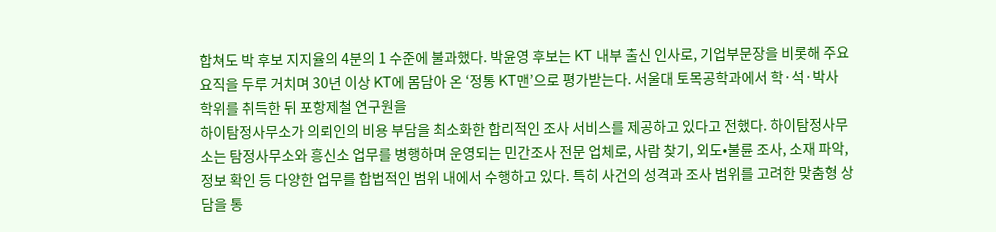합쳐도 박 후보 지지율의 4분의 1 수준에 불과했다. 박윤영 후보는 KT 내부 출신 인사로, 기업부문장을 비롯해 주요 요직을 두루 거치며 30년 이상 KT에 몸담아 온 ‘정통 KT맨’으로 평가받는다. 서울대 토목공학과에서 학·석·박사 학위를 취득한 뒤 포항제철 연구원을
하이탐정사무소가 의뢰인의 비용 부담을 최소화한 합리적인 조사 서비스를 제공하고 있다고 전했다. 하이탐정사무소는 탐정사무소와 흥신소 업무를 병행하며 운영되는 민간조사 전문 업체로, 사람 찾기, 외도•불륜 조사, 소재 파악, 정보 확인 등 다양한 업무를 합법적인 범위 내에서 수행하고 있다. 특히 사건의 성격과 조사 범위를 고려한 맞춤형 상담을 통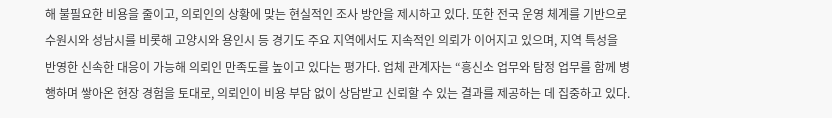해 불필요한 비용을 줄이고, 의뢰인의 상황에 맞는 현실적인 조사 방안을 제시하고 있다. 또한 전국 운영 체계를 기반으로 수원시와 성남시를 비롯해 고양시와 용인시 등 경기도 주요 지역에서도 지속적인 의뢰가 이어지고 있으며, 지역 특성을 반영한 신속한 대응이 가능해 의뢰인 만족도를 높이고 있다는 평가다. 업체 관계자는 “흥신소 업무와 탐정 업무를 함께 병행하며 쌓아온 현장 경험을 토대로, 의뢰인이 비용 부담 없이 상담받고 신뢰할 수 있는 결과를 제공하는 데 집중하고 있다.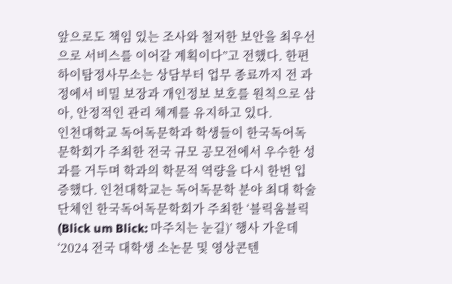앞으로도 책임 있는 조사와 철저한 보안을 최우선으로 서비스를 이어갈 계획이다”고 전했다. 한편 하이탐정사무소는 상담부터 업무 종료까지 전 과정에서 비밀 보장과 개인정보 보호를 원칙으로 삼아, 안정적인 관리 체계를 유지하고 있다.
인천대학교 독어독문학과 학생들이 한국독어독문학회가 주최한 전국 규모 공모전에서 우수한 성과를 거두며 학과의 학문적 역량을 다시 한번 입증했다. 인천대학교는 독어독문학 분야 최대 학술단체인 한국독어독문학회가 주최한 ‘블릭움블릭(Blick um Blick: 마주치는 눈길)’ 행사 가운데 ‘2024 전국 대학생 소논문 및 영상콘텐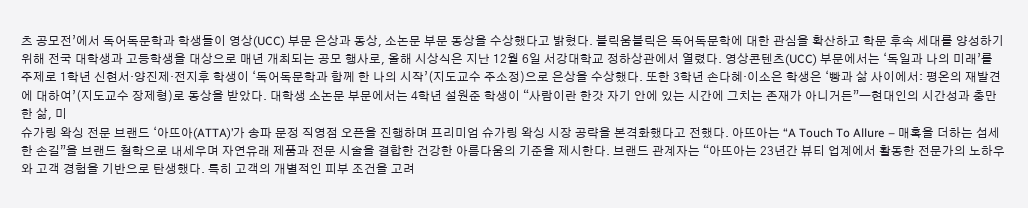츠 공모전’에서 독어독문학과 학생들이 영상(UCC) 부문 은상과 동상, 소논문 부문 동상을 수상했다고 밝혔다. 블릭움블릭은 독어독문학에 대한 관심을 확산하고 학문 후속 세대를 양성하기 위해 전국 대학생과 고등학생을 대상으로 매년 개최되는 공모 행사로, 올해 시상식은 지난 12월 6일 서강대학교 정하상관에서 열렸다. 영상콘텐츠(UCC) 부문에서는 ‘독일과 나의 미래’를 주제로 1학년 신현서·양진제·전지후 학생이 ‘독어독문학과 함께 한 나의 시작’(지도교수 주소정)으로 은상을 수상했다. 또한 3학년 손다혜·이소은 학생은 ‘빵과 삶 사이에서: 평온의 재발견에 대하여’(지도교수 장제형)로 동상을 받았다. 대학생 소논문 부문에서는 4학년 설원준 학생이 “사람이란 한갓 자기 안에 있는 시간에 그치는 존재가 아니거든”―현대인의 시간성과 충만한 삶, 미
슈가링 왁싱 전문 브랜드 ‘아뜨아(ATTA)’가 송파 문정 직영점 오픈을 진행하며 프리미엄 슈가링 왁싱 시장 공략을 본격화했다고 전했다. 아뜨아는 “A Touch To Allure – 매혹을 더하는 섬세한 손길”을 브랜드 철학으로 내세우며 자연유래 제품과 전문 시술을 결합한 건강한 아름다움의 기준을 제시한다. 브랜드 관계자는 “아뜨아는 23년간 뷰티 업계에서 활동한 전문가의 노하우와 고객 경험을 기반으로 탄생했다. 특히 고객의 개별적인 피부 조건을 고려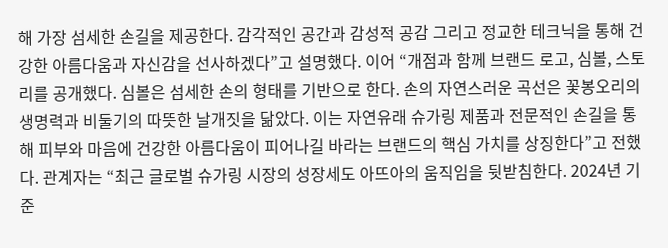해 가장 섬세한 손길을 제공한다. 감각적인 공간과 감성적 공감 그리고 정교한 테크닉을 통해 건강한 아름다움과 자신감을 선사하겠다”고 설명했다. 이어 “개점과 함께 브랜드 로고, 심볼, 스토리를 공개했다. 심볼은 섬세한 손의 형태를 기반으로 한다. 손의 자연스러운 곡선은 꽃봉오리의 생명력과 비둘기의 따뜻한 날개짓을 닮았다. 이는 자연유래 슈가링 제품과 전문적인 손길을 통해 피부와 마음에 건강한 아름다움이 피어나길 바라는 브랜드의 핵심 가치를 상징한다”고 전했다. 관계자는 “최근 글로벌 슈가링 시장의 성장세도 아뜨아의 움직임을 뒷받침한다. 2024년 기준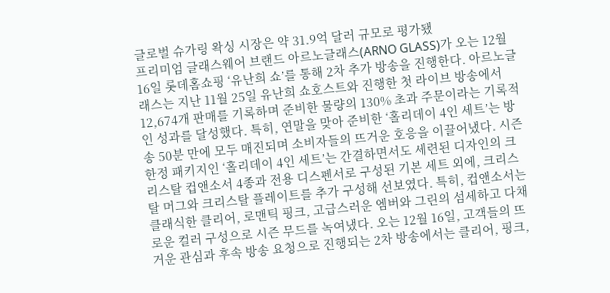글로벌 슈가링 왁싱 시장은 약 31.9억 달러 규모로 평가됐
프리미엄 글래스웨어 브랜드 아르노글래스(ARNO GLASS)가 오는 12월 16일 롯데홈쇼핑 ‘유난희 쇼’를 통해 2차 추가 방송을 진행한다. 아르노글래스는 지난 11월 25일 유난희 쇼호스트와 진행한 첫 라이브 방송에서 12,674개 판매를 기록하며 준비한 물량의 130% 초과 주문이라는 기록적인 성과를 달성했다. 특히, 연말을 맞아 준비한 ‘홀리데이 4인 세트’는 방송 50분 만에 모두 매진되며 소비자들의 뜨거운 호응을 이끌어냈다. 시즌 한정 패키지인 ‘홀리데이 4인 세트’는 간결하면서도 세련된 디자인의 크리스탈 컵앤소서 4종과 전용 디스펜서로 구성된 기본 세트 외에, 크리스탈 머그와 크리스탈 플레이트를 추가 구성해 선보였다. 특히, 컵앤소서는 클래식한 클리어, 로맨틱 핑크, 고급스러운 엠버와 그린의 섬세하고 다채로운 컬러 구성으로 시즌 무드를 녹여냈다. 오는 12월 16일, 고객들의 뜨거운 관심과 후속 방송 요청으로 진행되는 2차 방송에서는 클리어, 핑크,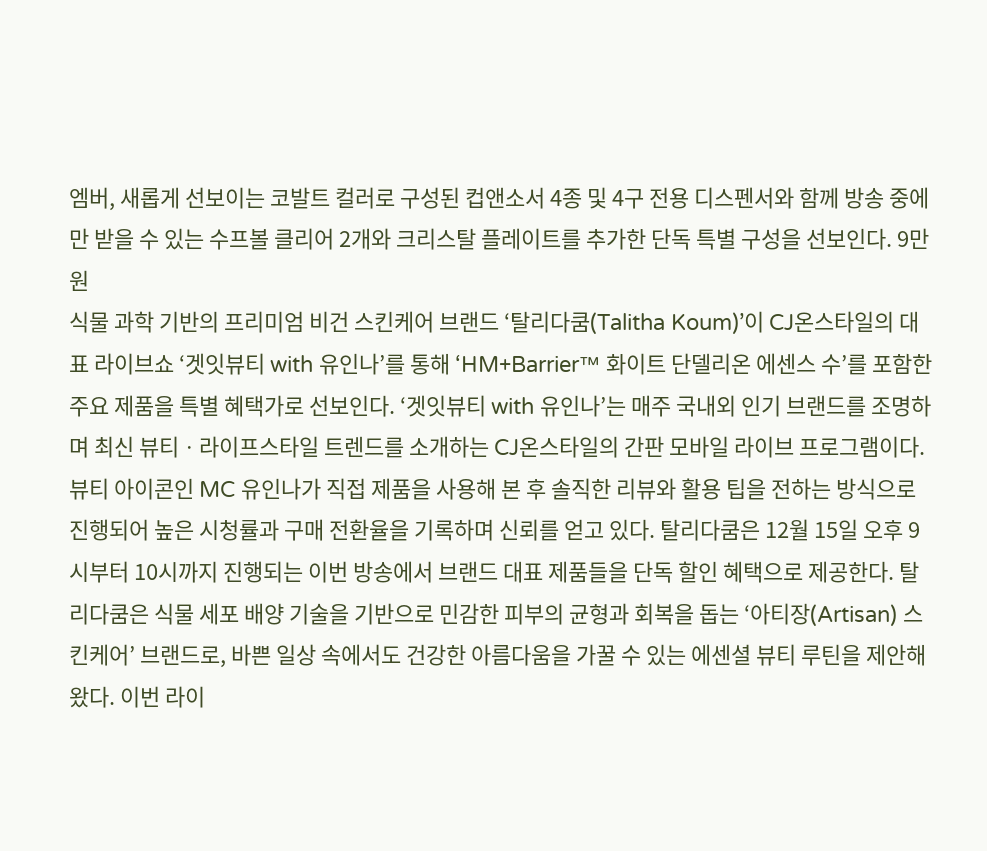엠버, 새롭게 선보이는 코발트 컬러로 구성된 컵앤소서 4종 및 4구 전용 디스펜서와 함께 방송 중에만 받을 수 있는 수프볼 클리어 2개와 크리스탈 플레이트를 추가한 단독 특별 구성을 선보인다. 9만원
식물 과학 기반의 프리미엄 비건 스킨케어 브랜드 ‘탈리다쿰(Talitha Koum)’이 CJ온스타일의 대표 라이브쇼 ‘겟잇뷰티 with 유인나’를 통해 ‘HM+Barrier™ 화이트 단델리온 에센스 수’를 포함한 주요 제품을 특별 혜택가로 선보인다. ‘겟잇뷰티 with 유인나’는 매주 국내외 인기 브랜드를 조명하며 최신 뷰티ㆍ라이프스타일 트렌드를 소개하는 CJ온스타일의 간판 모바일 라이브 프로그램이다. 뷰티 아이콘인 MC 유인나가 직접 제품을 사용해 본 후 솔직한 리뷰와 활용 팁을 전하는 방식으로 진행되어 높은 시청률과 구매 전환율을 기록하며 신뢰를 얻고 있다. 탈리다쿰은 12월 15일 오후 9시부터 10시까지 진행되는 이번 방송에서 브랜드 대표 제품들을 단독 할인 혜택으로 제공한다. 탈리다쿰은 식물 세포 배양 기술을 기반으로 민감한 피부의 균형과 회복을 돕는 ‘아티장(Artisan) 스킨케어’ 브랜드로, 바쁜 일상 속에서도 건강한 아름다움을 가꿀 수 있는 에센셜 뷰티 루틴을 제안해 왔다. 이번 라이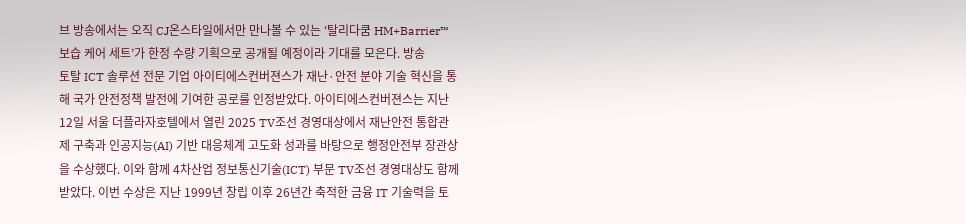브 방송에서는 오직 CJ온스타일에서만 만나볼 수 있는 ‘탈리다쿰 HM+Barrier™ 보습 케어 세트’가 한정 수량 기획으로 공개될 예정이라 기대를 모은다. 방송
토탈 ICT 솔루션 전문 기업 아이티에스컨버젼스가 재난·안전 분야 기술 혁신을 통해 국가 안전정책 발전에 기여한 공로를 인정받았다. 아이티에스컨버젼스는 지난 12일 서울 더플라자호텔에서 열린 2025 TV조선 경영대상에서 재난안전 통합관제 구축과 인공지능(AI) 기반 대응체계 고도화 성과를 바탕으로 행정안전부 장관상을 수상했다. 이와 함께 4차산업 정보통신기술(ICT) 부문 TV조선 경영대상도 함께 받았다. 이번 수상은 지난 1999년 창립 이후 26년간 축적한 금융 IT 기술력을 토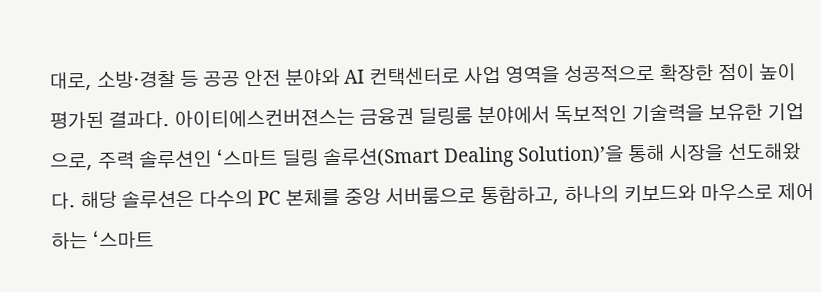대로, 소방·경찰 등 공공 안전 분야와 AI 컨택센터로 사업 영역을 성공적으로 확장한 점이 높이 평가된 결과다. 아이티에스컨버젼스는 금융권 딜링룸 분야에서 독보적인 기술력을 보유한 기업으로, 주력 솔루션인 ‘스마트 딜링 솔루션(Smart Dealing Solution)’을 통해 시장을 선도해왔다. 해당 솔루션은 다수의 PC 본체를 중앙 서버룸으로 통합하고, 하나의 키보드와 마우스로 제어하는 ‘스마트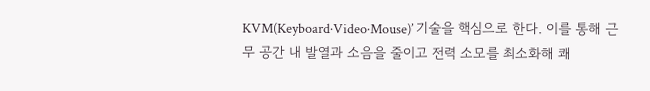KVM(Keyboard·Video·Mouse)’ 기술을 핵심으로 한다. 이를 통해 근무 공간 내 발열과 소음을 줄이고 전력 소모를 최소화해 쾌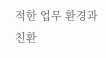적한 업무 환경과 친환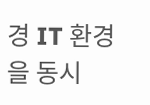경 IT 환경을 동시